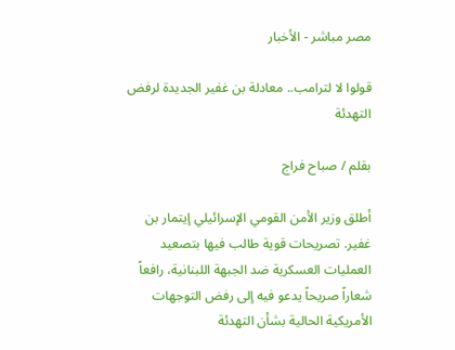مصر مباشر - الأخبار

قولوا لا لترامب.. معادلة بن غفير الجديدة لرفض التهدئة

بقلم / صباح فراج

أطلق وزير الأمن القومي الإسرائيلي إيتمار بن غفير. تصريحات قوية طالب فيها بتصعيد العمليات العسكرية ضد الجبهة اللبنانية، رافعاً شعاراً صريحاً يدعو فيه إلى رفض التوجهات الأمريكية الحالية بشأن التهدئة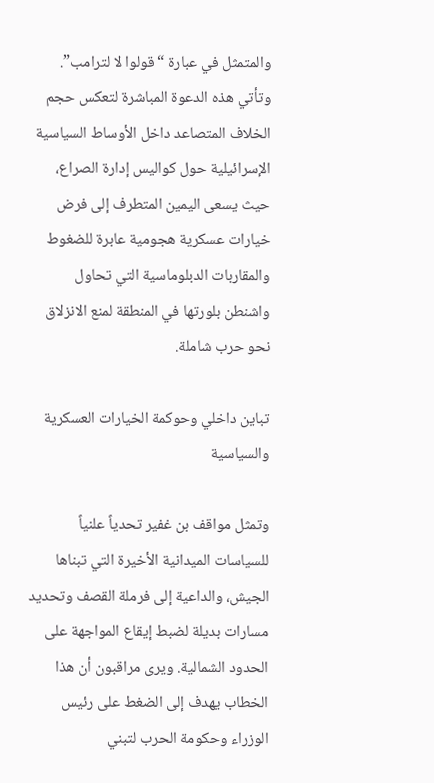والمتمثل في عبارة “قولوا لا لترامب”. وتأتي هذه الدعوة المباشرة لتعكس حجم الخلاف المتصاعد داخل الأوساط السياسية الإسرائيلية حول كواليس إدارة الصراع، حيث يسعى اليمين المتطرف إلى فرض خيارات عسكرية هجومية عابرة للضغوط والمقاربات الدبلوماسية التي تحاول واشنطن بلورتها في المنطقة لمنع الانزلاق نحو حرب شاملة.

تباين داخلي وحوكمة الخيارات العسكرية والسياسية

وتمثل مواقف بن غفير تحدياً علنياً للسياسات الميدانية الأخيرة التي تبناها الجيش، والداعية إلى فرملة القصف وتحديد مسارات بديلة لضبط إيقاع المواجهة على الحدود الشمالية. ويرى مراقبون أن هذا الخطاب يهدف إلى الضغط على رئيس الوزراء وحكومة الحرب لتبني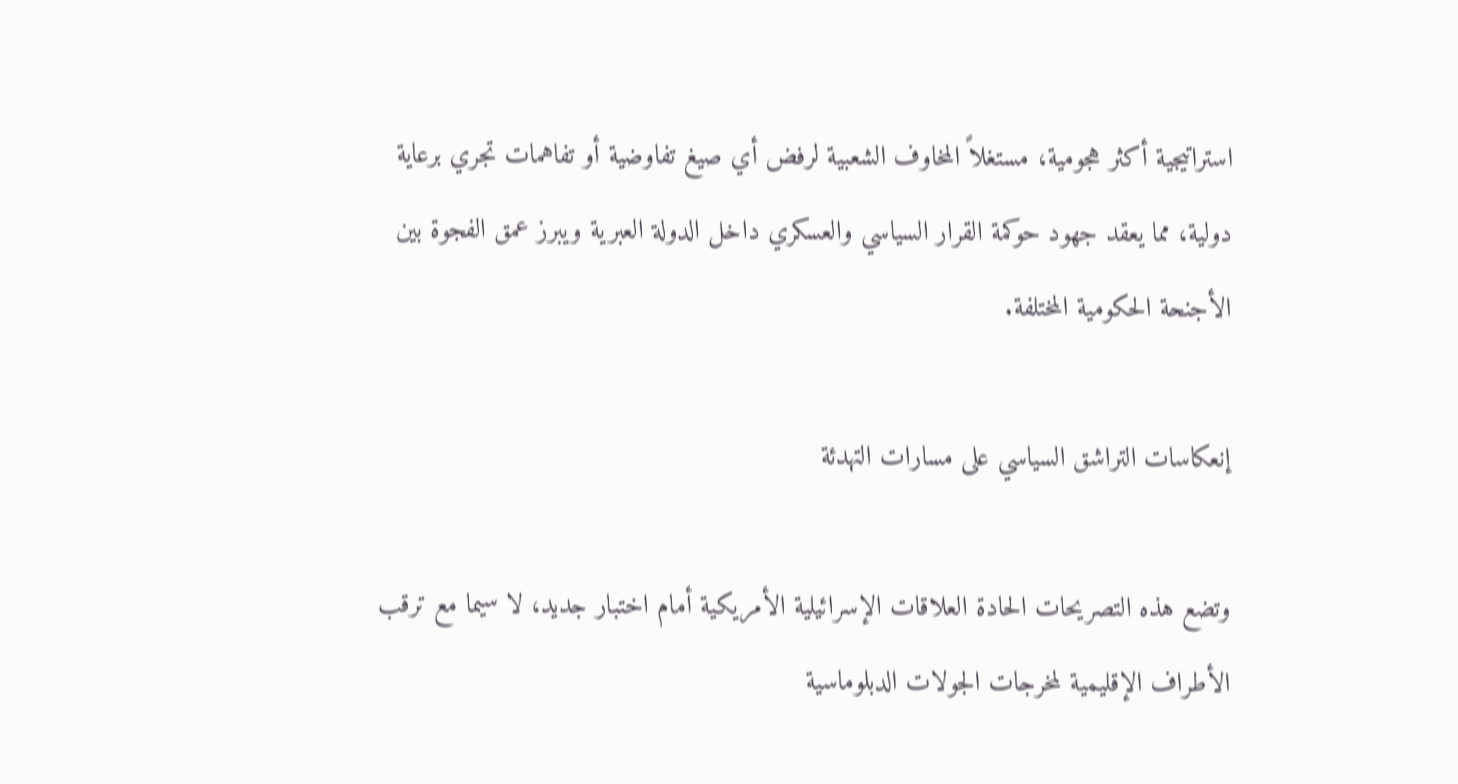استراتيجية أكثر هجومية، مستغلاً المخاوف الشعبية لرفض أي صيغ تفاوضية أو تفاهمات تجري برعاية دولية، مما يعقد جهود حوكمة القرار السياسي والعسكري داخل الدولة العبرية ويبرز عمق الفجوة بين الأجنحة الحكومية المختلفة.

إنعكاسات التراشق السياسي على مسارات التهدئة

وتضع هذه التصريحات الحادة العلاقات الإسرائيلية الأمريكية أمام اختبار جديد، لا سيما مع ترقب الأطراف الإقليمية لمخرجات الجولات الدبلوماسية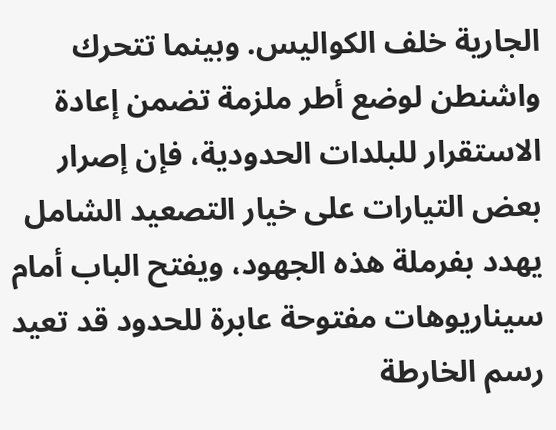الجارية خلف الكواليس. وبينما تتحرك واشنطن لوضع أطر ملزمة تضمن إعادة الاستقرار للبلدات الحدودية، فإن إصرار بعض التيارات على خيار التصعيد الشامل يهدد بفرملة هذه الجهود، ويفتح الباب أمام سيناريوهات مفتوحة عابرة للحدود قد تعيد رسم الخارطة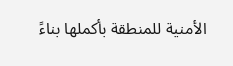الأمنية للمنطقة بأكملها بناءً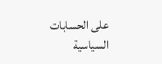على الحسابات السياسية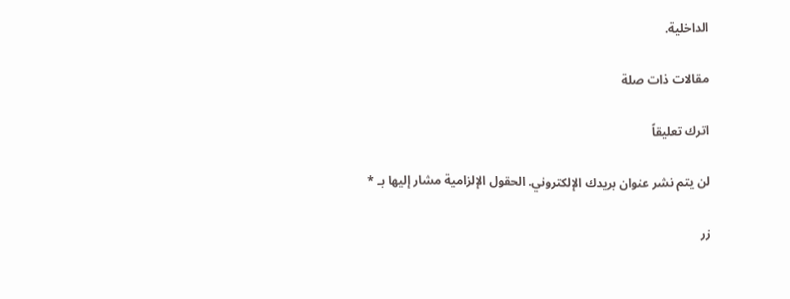الداخلية.

مقالات ذات صلة

اترك تعليقاً

لن يتم نشر عنوان بريدك الإلكتروني. الحقول الإلزامية مشار إليها بـ *

زر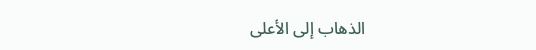الذهاب إلى الأعلى